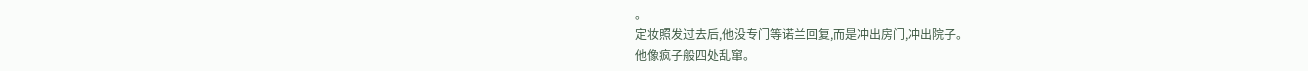。
定妆照发过去后,他没专门等诺兰回复,而是冲出房门,冲出院子。
他像疯子般四处乱窜。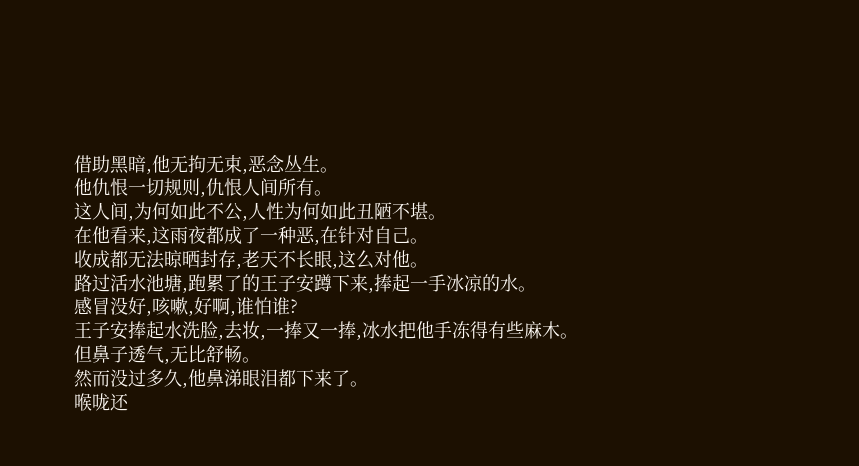借助黑暗,他无拘无束,恶念丛生。
他仇恨一切规则,仇恨人间所有。
这人间,为何如此不公,人性为何如此丑陋不堪。
在他看来,这雨夜都成了一种恶,在针对自己。
收成都无法晾晒封存,老天不长眼,这么对他。
路过活水池塘,跑累了的王子安蹲下来,捧起一手冰凉的水。
感冒没好,咳嗽,好啊,谁怕谁?
王子安捧起水洗脸,去妆,一捧又一捧,冰水把他手冻得有些麻木。
但鼻子透气,无比舒畅。
然而没过多久,他鼻涕眼泪都下来了。
喉咙还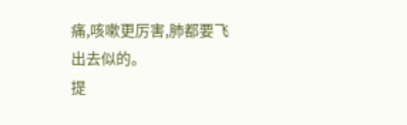痛,咳嗽更厉害,肺都要飞出去似的。
提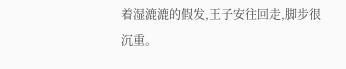着湿漉漉的假发,王子安往回走,脚步很沉重。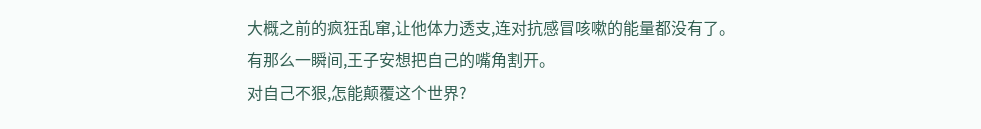大概之前的疯狂乱窜,让他体力透支,连对抗感冒咳嗽的能量都没有了。
有那么一瞬间,王子安想把自己的嘴角割开。
对自己不狠,怎能颠覆这个世界?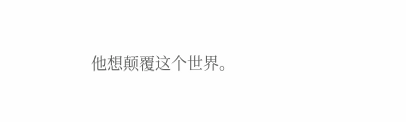他想颠覆这个世界。